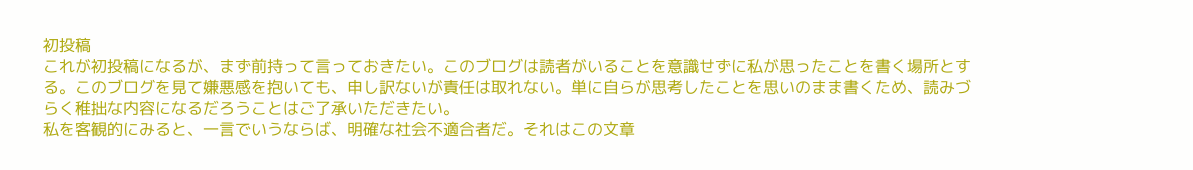初投稿
これが初投稿になるが、まず前持って言っておきたい。このブログは読者がいることを意識せずに私が思ったことを書く場所とする。このブログを見て嫌悪感を抱いても、申し訳ないが責任は取れない。単に自らが思考したことを思いのまま書くため、読みづらく稚拙な内容になるだろうことはご了承いただきたい。
私を客観的にみると、一言でいうならば、明確な社会不適合者だ。それはこの文章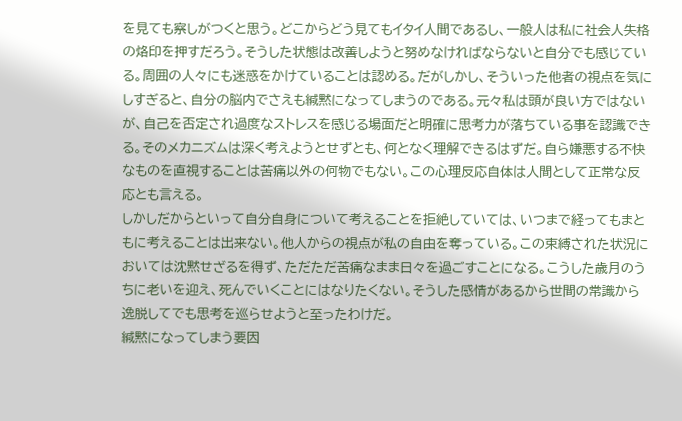を見ても察しがつくと思う。どこからどう見てもイタイ人間であるし、一般人は私に社会人失格の烙印を押すだろう。そうした状態は改善しようと努めなければならないと自分でも感じている。周囲の人々にも迷惑をかけていることは認める。だがしかし、そういった他者の視点を気にしすぎると、自分の脳内でさえも緘黙になってしまうのである。元々私は頭が良い方ではないが、自己を否定され過度なストレスを感じる場面だと明確に思考力が落ちている事を認識できる。そのメカニズムは深く考えようとせずとも、何となく理解できるはずだ。自ら嫌悪する不快なものを直視することは苦痛以外の何物でもない。この心理反応自体は人間として正常な反応とも言える。
しかしだからといって自分自身について考えることを拒絶していては、いつまで経ってもまともに考えることは出来ない。他人からの視点が私の自由を奪っている。この束縛された状況においては沈黙せざるを得ず、ただただ苦痛なまま日々を過ごすことになる。こうした歳月のうちに老いを迎え、死んでいくことにはなりたくない。そうした感情があるから世間の常識から逸脱してでも思考を巡らせようと至ったわけだ。
緘黙になってしまう要因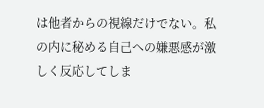は他者からの視線だけでない。私の内に秘める自己への嫌悪感が激しく反応してしま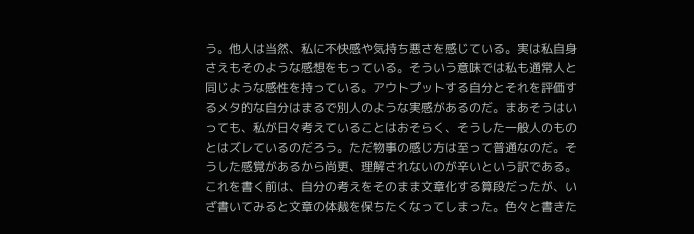う。他人は当然、私に不快感や気持ち悪さを感じている。実は私自身さえもそのような感想をもっている。そういう意味では私も通常人と同じような感性を持っている。アウトプットする自分とそれを評価するメタ的な自分はまるで別人のような実感があるのだ。まあそうはいっても、私が日々考えていることはおそらく、そうした一般人のものとはズレているのだろう。ただ物事の感じ方は至って普通なのだ。そうした感覚があるから尚更、理解されないのが辛いという訳である。
これを書く前は、自分の考えをそのまま文章化する算段だったが、いざ書いてみると文章の体裁を保ちたくなってしまった。色々と書きた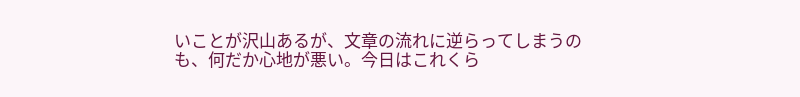いことが沢山あるが、文章の流れに逆らってしまうのも、何だか心地が悪い。今日はこれくら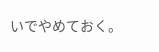いでやめておく。